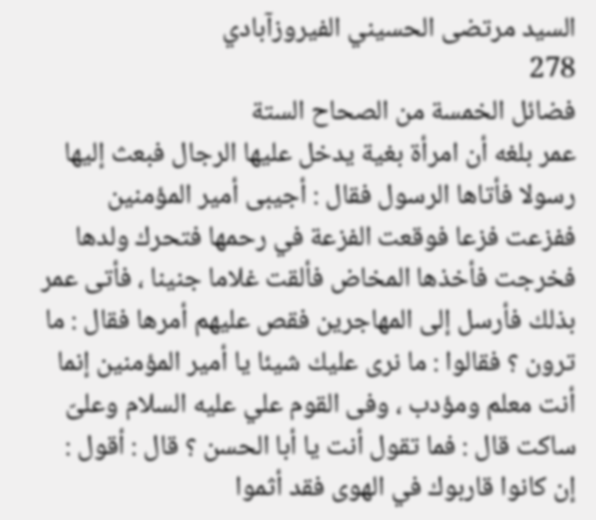السيد مرتضى الحسيني الفيروزآبادي
278
فضائل الخمسة من الصحاح الستة
عمر بلغه أن امرأة بغية يدخل عليها الرجال فبعث إليها رسولا فأتاها الرسول فقال : أجيبى أمير المؤمنين ففزعت فزعا فوقعت الفزعة في رحمها فتحرك ولدها فخرجت فأخذها المخاض فألقت غلاما جنينا ، فأتى عمر بذلك فأرسل إلى المهاجرين فقص عليهم أمرها فقال : ما ترون ؟ فقالوا : ما نرى عليك شيئا يا أمير المؤمنين إنما أنت معلم ومؤدب ، وفى القوم علي عليه السلام وعلىّ ساكت قال : فما تقول أنت يا أبا الحسن ؟ قال : أقول : إن كانوا قاربوك في الهوى فقد أثموا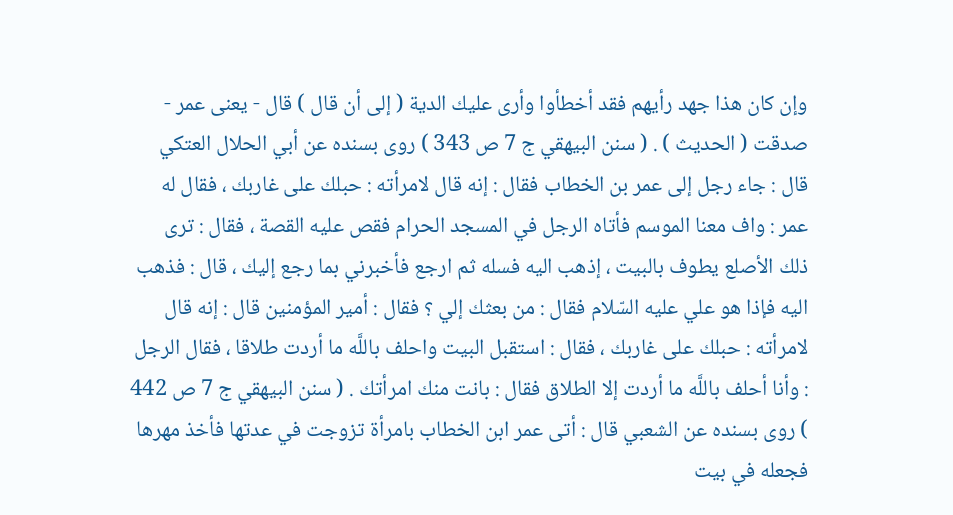وإن كان هذا جهد رأيهم فقد أخطأوا وأرى عليك الدية ( إلى أن قال ) قال - يعنى عمر - صدقت ( الحديث ) . ( سنن البيهقي ج 7 ص 343 ) روى بسنده عن أبي الحلال العتكي قال : جاء رجل إلى عمر بن الخطاب فقال : إنه قال لامرأته : حبلك على غاربك ، فقال له عمر : واف معنا الموسم فأتاه الرجل في المسجد الحرام فقص عليه القصة ، فقال : ترى ذلك الأصلع يطوف بالبيت ، إذهب اليه فسله ثم ارجع فأخبرني بما رجع إليك ، قال : فذهب اليه فإذا هو علي عليه السّلام فقال : من بعثك إلي ؟ فقال : أمير المؤمنين قال : إنه قال لامرأته : حبلك على غاربك ، فقال : استقبل البيت واحلف باللَّه ما أردت طلاقا ، فقال الرجل : وأنا أحلف باللَّه ما أردت إلا الطلاق فقال : بانت منك امرأتك . ( سنن البيهقي ج 7 ص 442 ) روى بسنده عن الشعبي قال : أتى عمر ابن الخطاب بامرأة تزوجت في عدتها فأخذ مهرها فجعله في بيت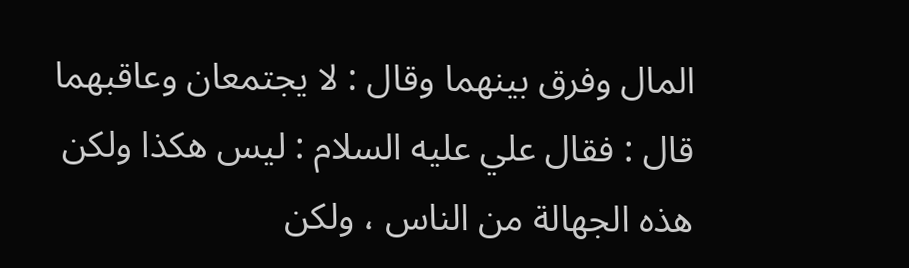المال وفرق بينهما وقال : لا يجتمعان وعاقبهما قال : فقال علي عليه السلام : ليس هكذا ولكن هذه الجهالة من الناس ، ولكن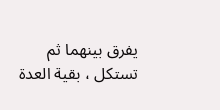يفرق بينهما ثم تستكل ، بقية العدة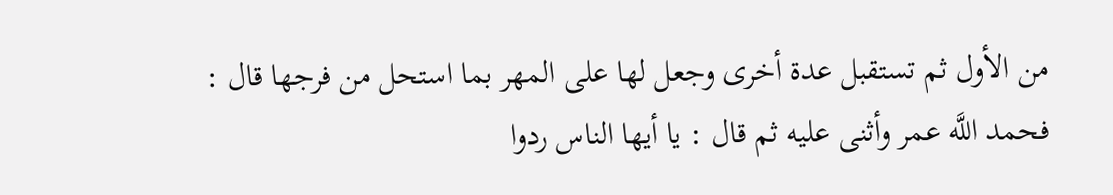من الأول ثم تستقبل عدة أخرى وجعل لها على المهر بما استحل من فرجها قال : فحمد اللَّه عمر وأثنى عليه ثم قال : يا أيها الناس ردوا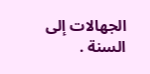الجهالات إلى السنة .